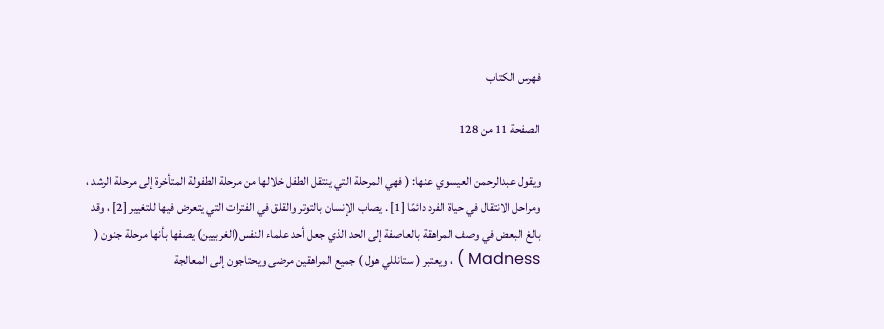فهرس الكتاب

الصفحة 11 من 128

ويقول عبدالرحمن العيسوي عنها: ( فهي المرحلة التي ينتقل الطفل خلالها من مرحلة الطفولة المتأخرة إلى مرحلة الرشد ، ومراحل الانتقال في حياة الفرد دائمًا [1] . يصاب الإنسان بالتوتر والقلق في الفترات التي يتعرض فيها للتغيير [2] ، وقد بالغ البعض في وصف المراهقة بالعاصفة إلى الحد الذي جعل أحد علماء النفس(الغربيين) يصفها بأنها مرحلة جنون ( Madness ) ، ويعتبر ( ستانللي هول ) جميع المراهقين مرضى ويحتاجون إلى المعالجة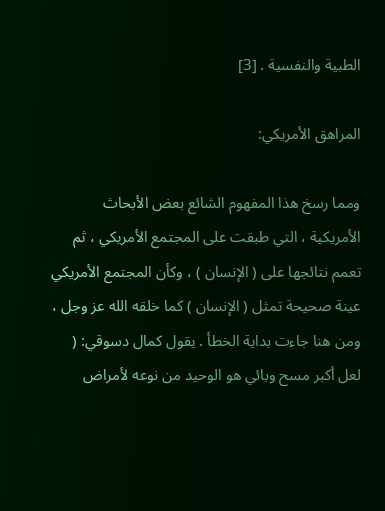الطبية والنفسية . [3]

المراهق الأمريكي:

ومما رسخ هذا المفهوم الشائع بعض الأبحاث الأمريكية ، التي طبقت على المجتمع الأمريكي ، ثم تعمم نتائجها على ( الإنسان ) ، وكأن المجتمع الأمريكي عينة صحيحة تمثل ( الإنسان ) كما خلقه الله عز وجل ، ومن هنا جاءت بداية الخطأ . يقول كمال دسوقي: ( لعل أكبر مسح وبائي هو الوحيد من نوعه لأمراض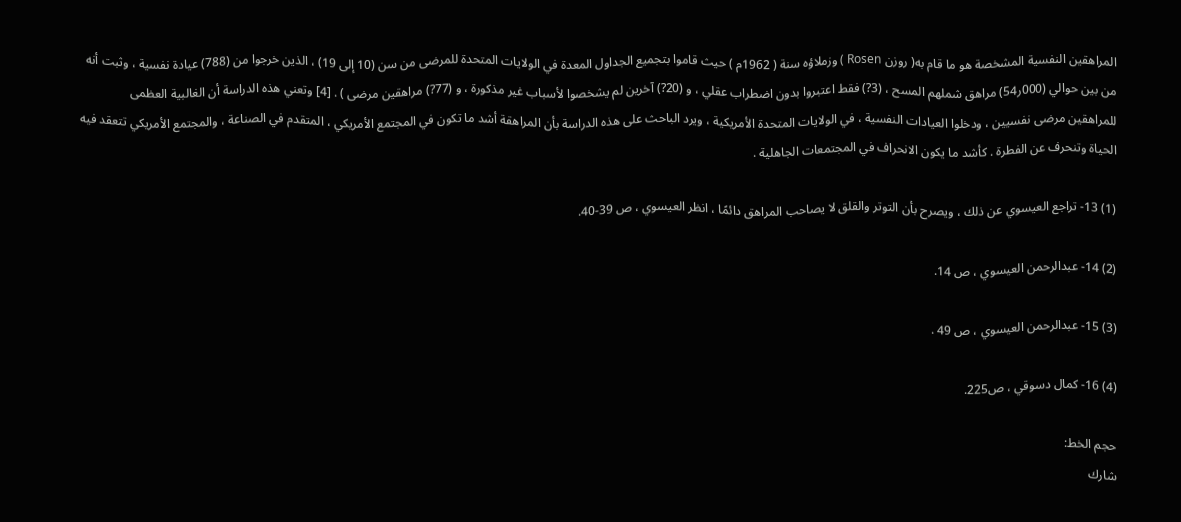المراهقين النفسية المشخصة هو ما قام به( روزن Rosen ) وزملاؤه سنة ( 1962م ) حيث قاموا بتجميع الجداول المعدة في الولايات المتحدة للمرضى من سن (10 إلى 19) ، الذين خرجوا من (788) عيادة نفسية ، وثبت أنه من بين حوالي (000ر54) مراهق شملهم المسح ، (3?) فقط اعتبروا بدون اضطراب عقلي ، و (20?) آخرين لم يشخصوا لأسباب غير مذكورة ، و (77?) مراهقين مرضى ) . [4] وتعني هذه الدراسة أن الغالبية العظمى للمراهقين مرضى نفسيين ، ودخلوا العيادات النفسية ، في الولايات المتحدة الأمريكية ، ويرد الباحث على هذه الدراسة بأن المراهقة أشد ما تكون في المجتمع الأمريكي ، المتقدم في الصناعة ، والمجتمع الأمريكي تتعقد فيه الحياة وتنحرف عن الفطرة . كأشد ما يكون الانحراف في المجتمعات الجاهلية .

(1) 13- تراجع العيسوي عن ذلك ، ويصرح بأن التوتر والقلق لا يصاحب المراهق دائمًا ، انظر العيسوي ، ص 39-40.

(2) 14- عبدالرحمن العيسوي ، ص 14.

(3) 15- عبدالرحمن العيسوي ، ص 49 .

(4) 16- كمال دسوقي ، ص225.

حجم الخط:
شارك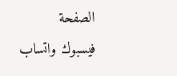الصفحة
فيسبوك واتساب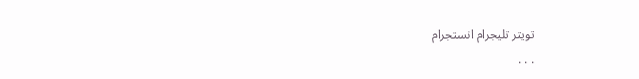تويتر تليجرام انستجرام
. . .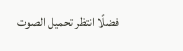فضلًا انتظر تحميل الصوت